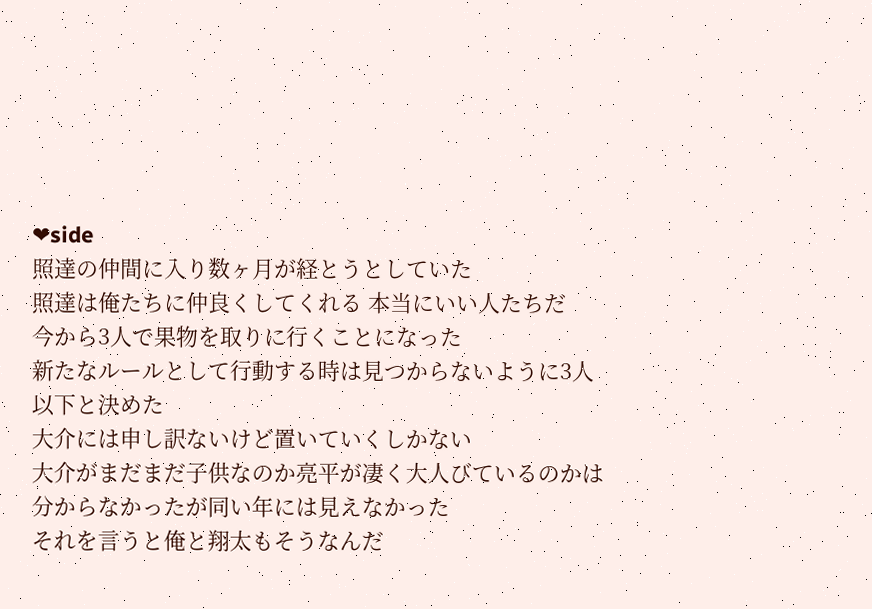❤side
照達の仲間に入り数ヶ月が経とうとしていた
照達は俺たちに仲良くしてくれる 本当にいい人たちだ
今から3人で果物を取りに行くことになった
新たなルールとして行動する時は見つからないように3人以下と決めた
大介には申し訳ないけど置いていくしかない
大介がまだまだ子供なのか亮平が凄く大人びているのかは分からなかったが同い年には見えなかった
それを言うと俺と翔太もそうなんだ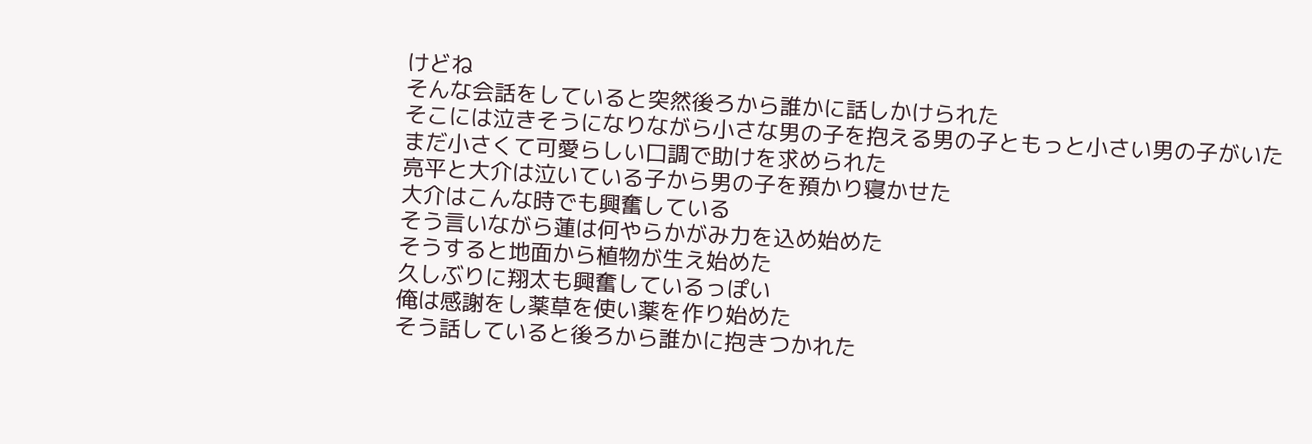けどね
そんな会話をしていると突然後ろから誰かに話しかけられた
そこには泣きそうになりながら小さな男の子を抱える男の子ともっと小さい男の子がいた
まだ小さくて可愛らしい口調で助けを求められた
亮平と大介は泣いている子から男の子を預かり寝かせた
大介はこんな時でも興奮している
そう言いながら蓮は何やらかがみ力を込め始めた
そうすると地面から植物が生え始めた
久しぶりに翔太も興奮しているっぽい
俺は感謝をし薬草を使い薬を作り始めた
そう話していると後ろから誰かに抱きつかれた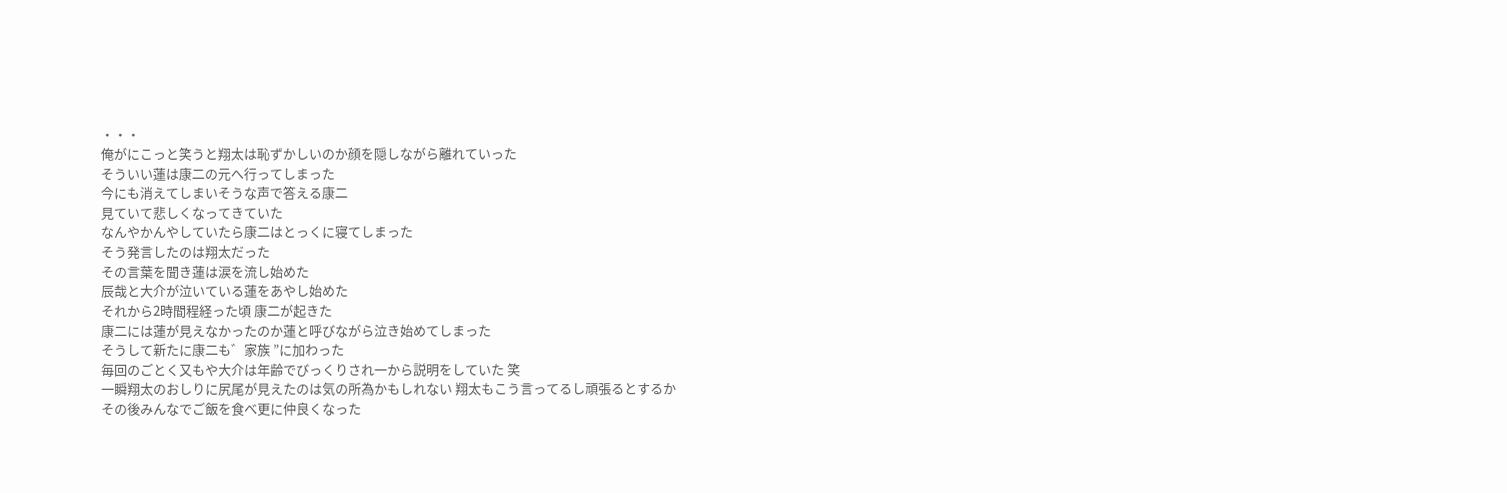・・・
俺がにこっと笑うと翔太は恥ずかしいのか顔を隠しながら離れていった
そういい蓮は康二の元へ行ってしまった
今にも消えてしまいそうな声で答える康二
見ていて悲しくなってきていた
なんやかんやしていたら康二はとっくに寝てしまった
そう発言したのは翔太だった
その言葉を聞き蓮は涙を流し始めた
辰哉と大介が泣いている蓮をあやし始めた
それから2時間程経った頃 康二が起きた
康二には蓮が見えなかったのか蓮と呼びながら泣き始めてしまった
そうして新たに康二も゛家族 ”に加わった
毎回のごとく又もや大介は年齢でびっくりされ一から説明をしていた 笑
一瞬翔太のおしりに尻尾が見えたのは気の所為かもしれない 翔太もこう言ってるし頑張るとするか
その後みんなでご飯を食べ更に仲良くなった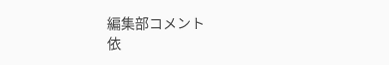編集部コメント
依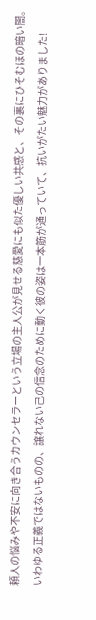頼人の悩みや不安に向き合うカウンセラーという立場の主人公が見せる慈愛にも似た優しい共感と、その裏にひそむほの暗い闇。いわゆる正義ではないものの、譲れない己の信念のために動く彼の姿は一本筋が通っていて、抗いがたい魅力がありました!